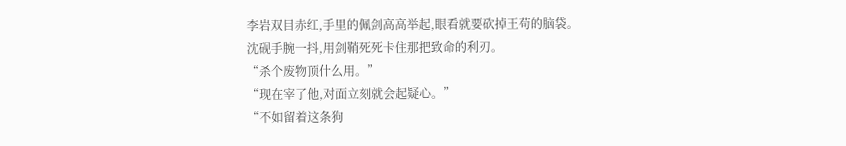李岩双目赤红,手里的佩剑高高举起,眼看就要砍掉王苟的脑袋。
沈砚手腕一抖,用剑鞘死死卡住那把致命的利刃。
“杀个废物顶什么用。”
“现在宰了他,对面立刻就会起疑心。”
“不如留着这条狗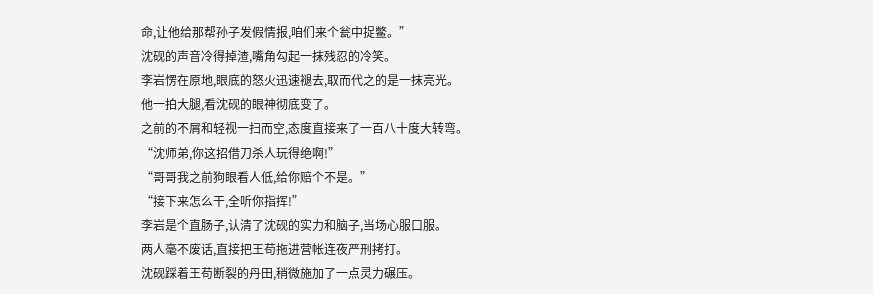命,让他给那帮孙子发假情报,咱们来个瓮中捉鳖。”
沈砚的声音冷得掉渣,嘴角勾起一抹残忍的冷笑。
李岩愣在原地,眼底的怒火迅速褪去,取而代之的是一抹亮光。
他一拍大腿,看沈砚的眼神彻底变了。
之前的不屑和轻视一扫而空,态度直接来了一百八十度大转弯。
“沈师弟,你这招借刀杀人玩得绝啊!”
“哥哥我之前狗眼看人低,给你赔个不是。”
“接下来怎么干,全听你指挥!”
李岩是个直肠子,认清了沈砚的实力和脑子,当场心服口服。
两人毫不废话,直接把王苟拖进营帐连夜严刑拷打。
沈砚踩着王苟断裂的丹田,稍微施加了一点灵力碾压。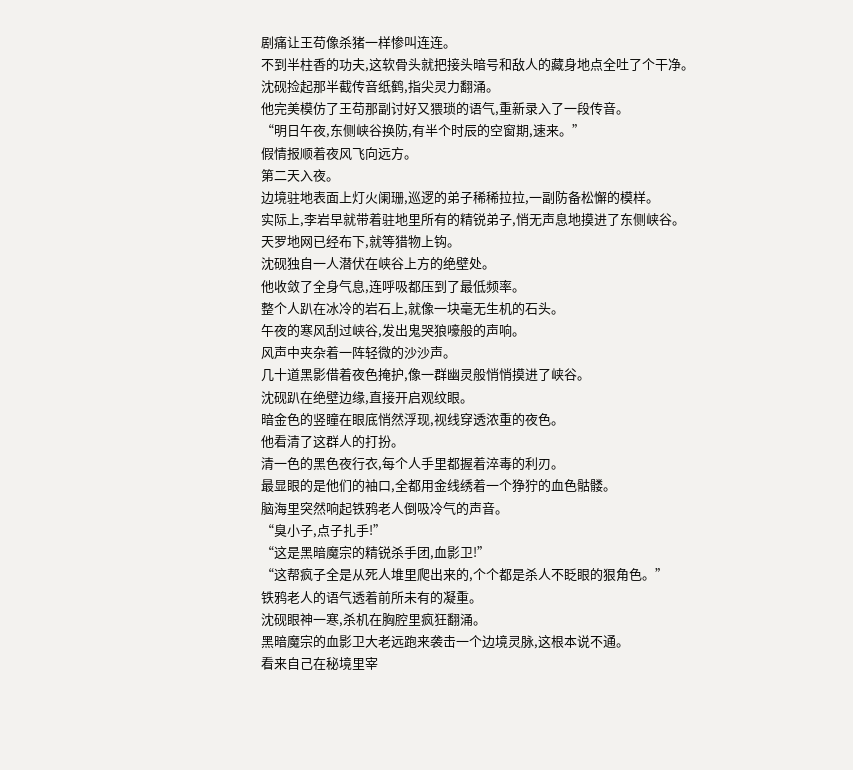剧痛让王苟像杀猪一样惨叫连连。
不到半柱香的功夫,这软骨头就把接头暗号和敌人的藏身地点全吐了个干净。
沈砚捡起那半截传音纸鹤,指尖灵力翻涌。
他完美模仿了王苟那副讨好又猥琐的语气,重新录入了一段传音。
“明日午夜,东侧峡谷换防,有半个时辰的空窗期,速来。”
假情报顺着夜风飞向远方。
第二天入夜。
边境驻地表面上灯火阑珊,巡逻的弟子稀稀拉拉,一副防备松懈的模样。
实际上,李岩早就带着驻地里所有的精锐弟子,悄无声息地摸进了东侧峡谷。
天罗地网已经布下,就等猎物上钩。
沈砚独自一人潜伏在峡谷上方的绝壁处。
他收敛了全身气息,连呼吸都压到了最低频率。
整个人趴在冰冷的岩石上,就像一块毫无生机的石头。
午夜的寒风刮过峡谷,发出鬼哭狼嚎般的声响。
风声中夹杂着一阵轻微的沙沙声。
几十道黑影借着夜色掩护,像一群幽灵般悄悄摸进了峡谷。
沈砚趴在绝壁边缘,直接开启观纹眼。
暗金色的竖瞳在眼底悄然浮现,视线穿透浓重的夜色。
他看清了这群人的打扮。
清一色的黑色夜行衣,每个人手里都握着淬毒的利刃。
最显眼的是他们的袖口,全都用金线绣着一个狰狞的血色骷髅。
脑海里突然响起铁鸦老人倒吸冷气的声音。
“臭小子,点子扎手!”
“这是黑暗魔宗的精锐杀手团,血影卫!”
“这帮疯子全是从死人堆里爬出来的,个个都是杀人不眨眼的狠角色。”
铁鸦老人的语气透着前所未有的凝重。
沈砚眼神一寒,杀机在胸腔里疯狂翻涌。
黑暗魔宗的血影卫大老远跑来袭击一个边境灵脉,这根本说不通。
看来自己在秘境里宰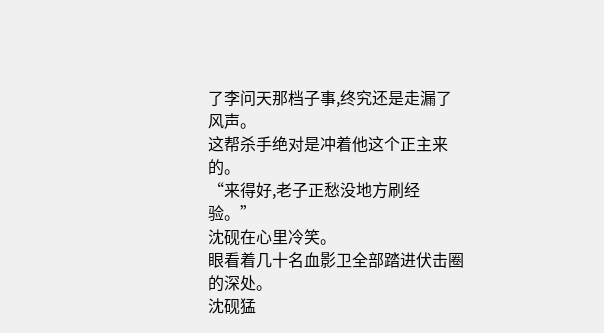了李问天那档子事,终究还是走漏了风声。
这帮杀手绝对是冲着他这个正主来的。
“来得好,老子正愁没地方刷经验。”
沈砚在心里冷笑。
眼看着几十名血影卫全部踏进伏击圈的深处。
沈砚猛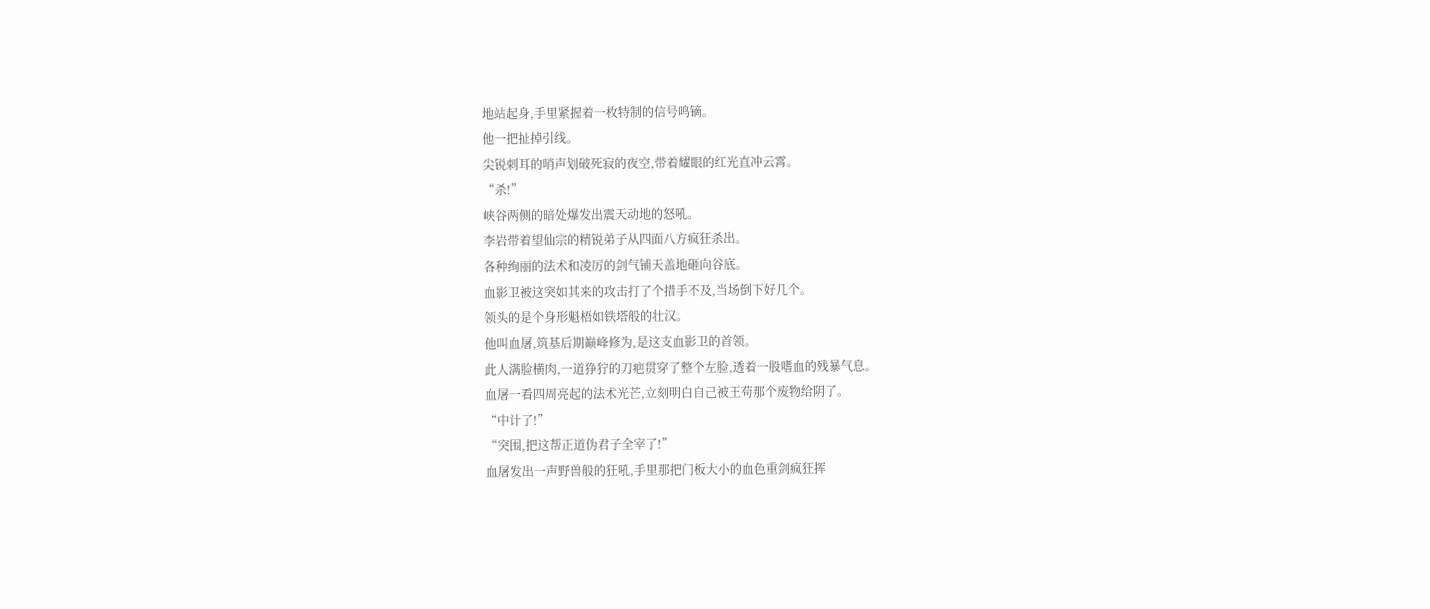地站起身,手里紧握着一枚特制的信号鸣镝。
他一把扯掉引线。
尖锐刺耳的哨声划破死寂的夜空,带着耀眼的红光直冲云霄。
“杀!”
峡谷两侧的暗处爆发出震天动地的怒吼。
李岩带着望仙宗的精锐弟子从四面八方疯狂杀出。
各种绚丽的法术和凌厉的剑气铺天盖地砸向谷底。
血影卫被这突如其来的攻击打了个措手不及,当场倒下好几个。
领头的是个身形魁梧如铁塔般的壮汉。
他叫血屠,筑基后期巅峰修为,是这支血影卫的首领。
此人满脸横肉,一道狰狞的刀疤贯穿了整个左脸,透着一股嗜血的残暴气息。
血屠一看四周亮起的法术光芒,立刻明白自己被王苟那个废物给阴了。
“中计了!”
“突围,把这帮正道伪君子全宰了!”
血屠发出一声野兽般的狂吼,手里那把门板大小的血色重剑疯狂挥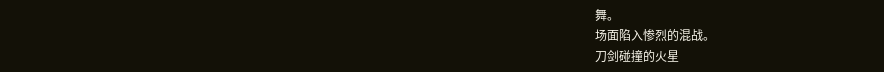舞。
场面陷入惨烈的混战。
刀剑碰撞的火星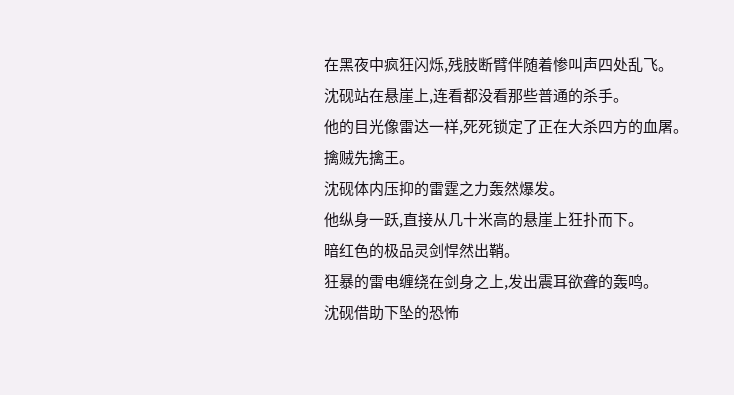在黑夜中疯狂闪烁,残肢断臂伴随着惨叫声四处乱飞。
沈砚站在悬崖上,连看都没看那些普通的杀手。
他的目光像雷达一样,死死锁定了正在大杀四方的血屠。
擒贼先擒王。
沈砚体内压抑的雷霆之力轰然爆发。
他纵身一跃,直接从几十米高的悬崖上狂扑而下。
暗红色的极品灵剑悍然出鞘。
狂暴的雷电缠绕在剑身之上,发出震耳欲聋的轰鸣。
沈砚借助下坠的恐怖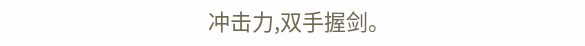冲击力,双手握剑。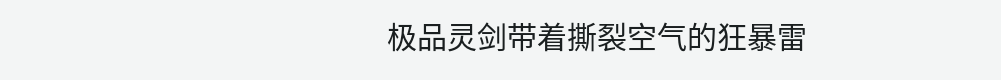极品灵剑带着撕裂空气的狂暴雷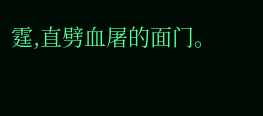霆,直劈血屠的面门。